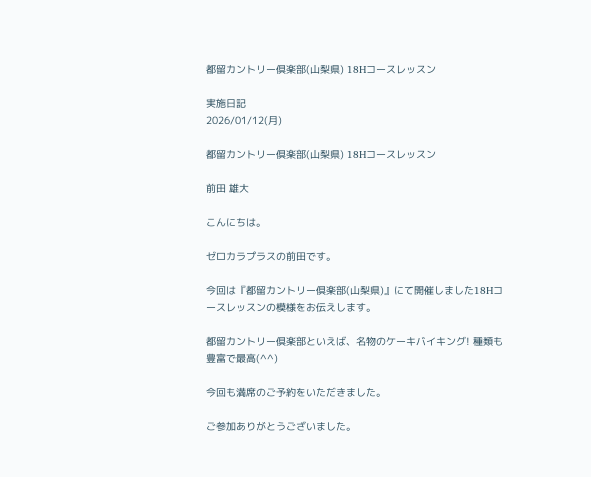都留カントリー倶楽部(山梨県) 18Hコースレッスン

実施日記
2026/01/12(月)

都留カントリー倶楽部(山梨県) 18Hコースレッスン

前田 雄大

こんにちは。

ゼロカラプラスの前田です。

今回は『都留カントリー倶楽部(山梨県)』にて開催しました18Hコースレッスンの模様をお伝えします。

都留カントリー倶楽部といえば、名物のケーキバイキング! 種類も豊富で最高(^^)

今回も満席のご予約をいただきました。

ご参加ありがとうございました。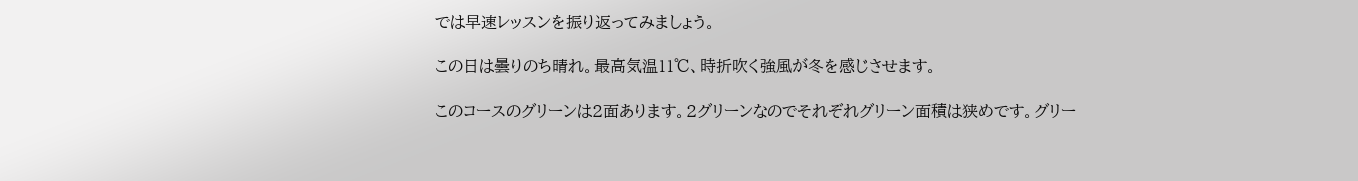では早速レッスンを振り返ってみましょう。

この日は曇りのち晴れ。最高気温11℃、時折吹く強風が冬を感じさせます。

このコースのグリーンは2面あります。2グリーンなのでそれぞれグリーン面積は狭めです。グリー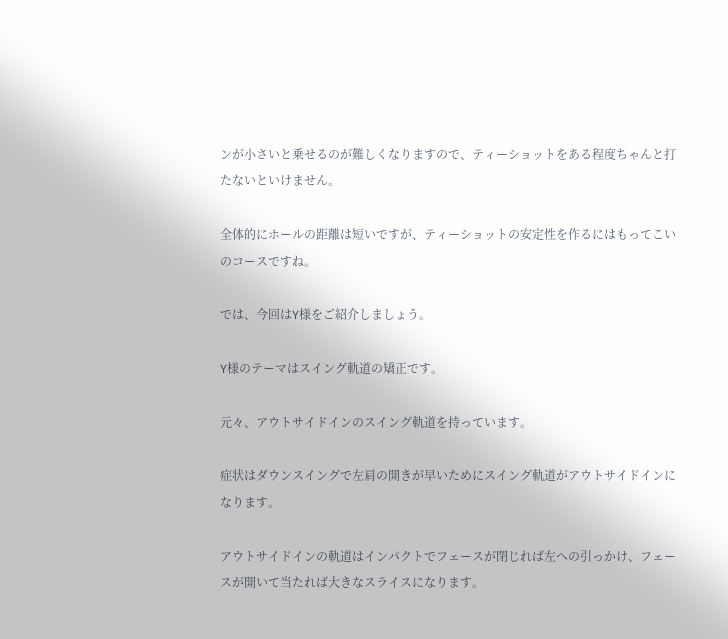ンが小さいと乗せるのが難しくなりますので、ティーショットをある程度ちゃんと打たないといけません。

全体的にホールの距離は短いですが、ティーショットの安定性を作るにはもってこいのコースですね。

では、今回はY様をご紹介しましょう。

Y様のテーマはスイング軌道の矯正です。

元々、アウトサイドインのスイング軌道を持っています。

症状はダウンスイングで左肩の開きが早いためにスイング軌道がアウトサイドインになります。

アウトサイドインの軌道はインパクトでフェースが閉じれば左への引っかけ、フェースが開いて当たれば大きなスライスになります。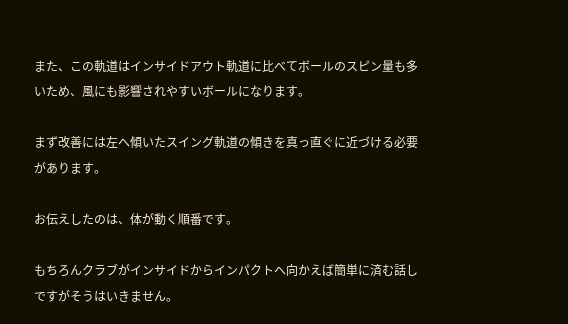また、この軌道はインサイドアウト軌道に比べてボールのスピン量も多いため、風にも影響されやすいボールになります。

まず改善には左へ傾いたスイング軌道の傾きを真っ直ぐに近づける必要があります。

お伝えしたのは、体が動く順番です。

もちろんクラブがインサイドからインパクトへ向かえば簡単に済む話しですがそうはいきません。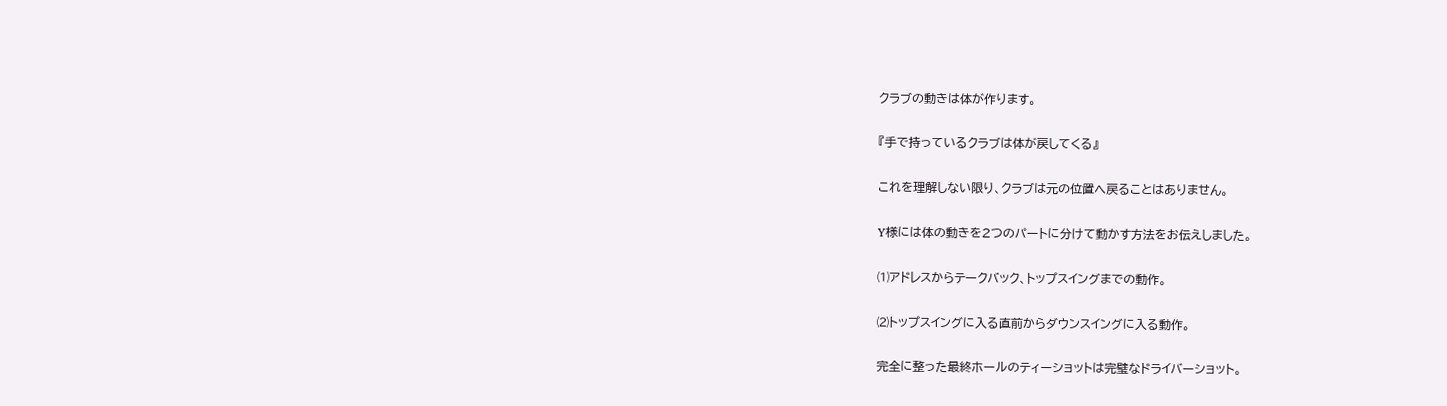クラブの動きは体が作ります。

『手で持っているクラブは体が戻してくる』

これを理解しない限り、クラブは元の位置へ戻ることはありません。

Y様には体の動きを2つのパートに分けて動かす方法をお伝えしました。

⑴アドレスからテークバック、トップスイングまでの動作。

⑵トップスイングに入る直前からダウンスイングに入る動作。

完全に整った最終ホールのティーショットは完璧なドライバーショット。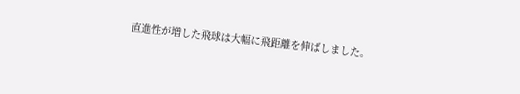直進性が増した飛球は大幅に飛距離を伸ばしました。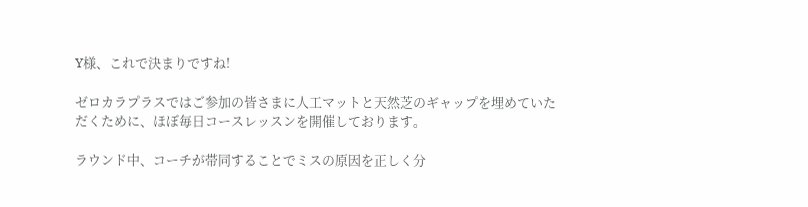Y様、これで決まりですね!

ゼロカラプラスではご参加の皆さまに人工マットと天然芝のギャップを埋めていただくために、ほぼ毎日コースレッスンを開催しております。

ラウンド中、コーチが帯同することでミスの原因を正しく分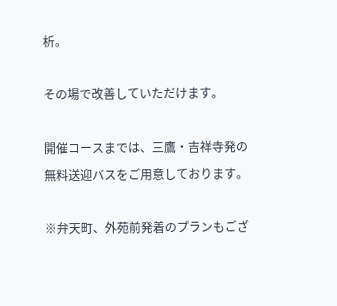析。

その場で改善していただけます。

開催コースまでは、三鷹・吉祥寺発の無料送迎バスをご用意しております。

※弁天町、外苑前発着のプランもござ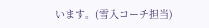います。(雪入コーチ担当)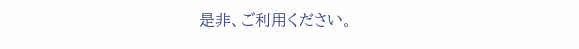是非、ご利用ください。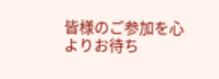皆様のご参加を心よりお待ち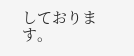しております。